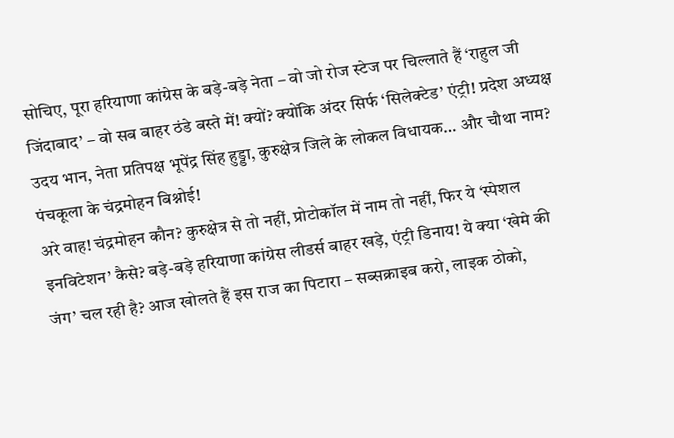सोचिए, पूरा हरियाणा कांग्रेस के बड़े-बड़े नेता – वो जो रोज स्टेज पर चिल्लाते हैं ‘राहुल जी जिंदाबाद’ – वो सब बाहर ठंडे बस्ते में! क्यों? क्योंकि अंदर सिर्फ ‘सिलेक्टेड’ एंट्री! प्रदेश अध्यक्ष उदय भान, नेता प्रतिपक्ष भूपेंद्र सिंह हुड्डा, कुरुक्षेत्र जिले के लोकल विधायक… और चौथा नाम? पंचकूला के चंद्रमोहन बिश्नोई!
अरे वाह! चंद्रमोहन कौन? कुरुक्षेत्र से तो नहीं, प्रोटोकॉल में नाम तो नहीं, फिर ये ‘स्पेशल इनविटेशन’ कैसे? बड़े-बड़े हरियाणा कांग्रेस लीडर्स बाहर खड़े, एंट्री डिनाय! ये क्या ‘खेमे की जंग’ चल रही है? आज खोलते हैं इस राज का पिटारा – सब्सक्राइब करो, लाइक ठोको,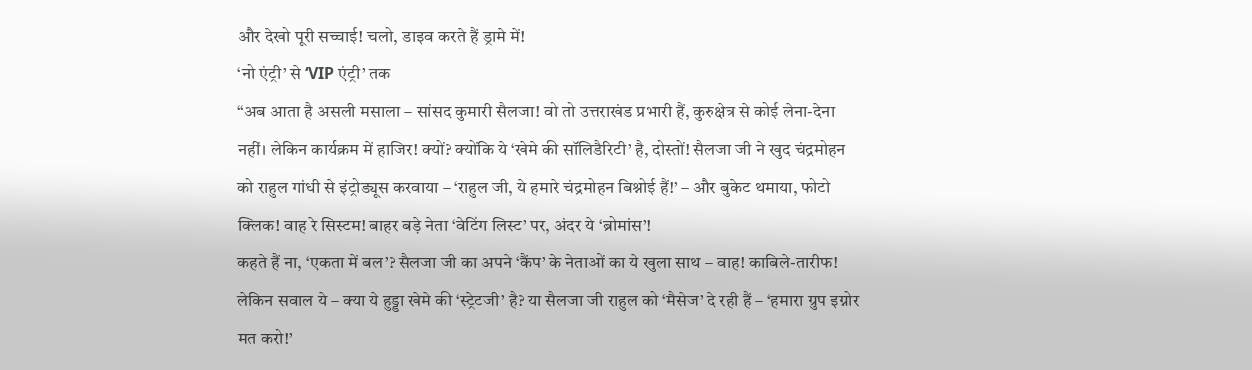और देखो पूरी सच्चाई! चलो, डाइव करते हैं ड्रामे में!
‘नो एंट्री’ से ‘VIP एंट्री’ तक
“अब आता है असली मसाला – सांसद कुमारी सैलजा! वो तो उत्तराखंड प्रभारी हैं, कुरुक्षेत्र से कोई लेना-देना नहीं। लेकिन कार्यक्रम में हाजिर! क्यों? क्योंकि ये ‘खेमे की सॉलिडैरिटी’ है, दोस्तों! सैलजा जी ने खुद चंद्रमोहन को राहुल गांधी से इंट्रोड्यूस करवाया – ‘राहुल जी, ये हमारे चंद्रमोहन बिश्नोई हैं!’ – और बुकेट थमाया, फोटो क्लिक! वाह रे सिस्टम! बाहर बड़े नेता ‘वेटिंग लिस्ट’ पर, अंदर ये ‘ब्रोमांस’!
कहते हैं ना, ‘एकता में बल’? सैलजा जी का अपने ‘कैंप’ के नेताओं का ये खुला साथ – वाह! काबिले-तारीफ! लेकिन सवाल ये – क्या ये हुड्डा खेमे की ‘स्ट्रेटजी’ है? या सैलजा जी राहुल को ‘मैसेज’ दे रही हैं – ‘हमारा ग्रुप इग्नोर मत करो!’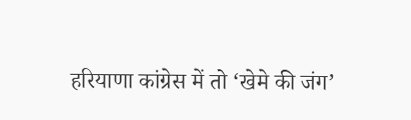हरियाणा कांग्रेस में तो ‘खेमे की जंग’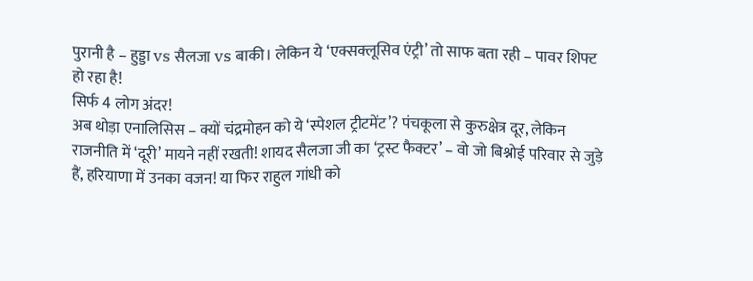पुरानी है – हुड्डा vs सैलजा vs बाकी। लेकिन ये ‘एक्सक्लूसिव एंट्री’ तो साफ बता रही – पावर शिफ्ट हो रहा है!
सिर्फ 4 लोग अंदर!
अब थोड़ा एनालिसिस – क्यों चंद्रमोहन को ये ‘स्पेशल ट्रीटमेंट’? पंचकूला से कुरुक्षेत्र दूर, लेकिन राजनीति में ‘दूरी’ मायने नहीं रखती! शायद सैलजा जी का ‘ट्रस्ट फैक्टर’ – वो जो बिश्नोई परिवार से जुड़े हैं, हरियाणा में उनका वजन! या फिर राहुल गांधी को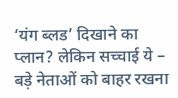‘यंग ब्लड’ दिखाने का प्लान? लेकिन सच्चाई ये – बड़े नेताओं को बाहर रखना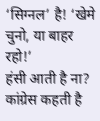‘सिग्नल’ है! ‘खेमे चुनो, या बाहर रहो!’
हंसी आती है ना? कांग्रेस कहती है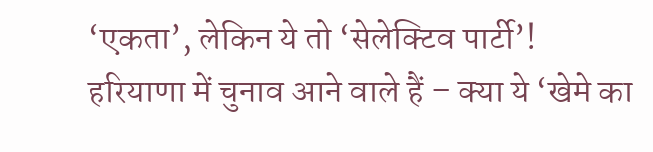‘एकता’, लेकिन ये तो ‘सेलेक्टिव पार्टी’! हरियाणा में चुनाव आने वाले हैं – क्या ये ‘खेमे का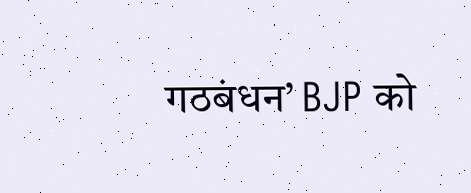गठबंधन’ BJP को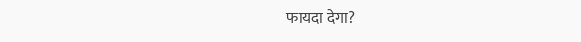फायदा देगा?